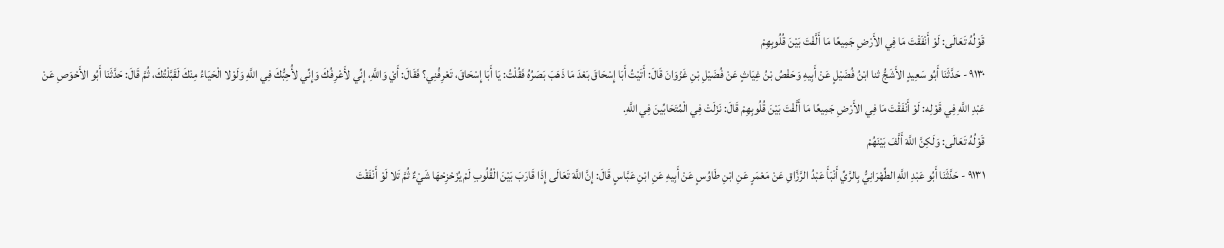قَوْلُهُ تَعَالَى: لَوْ أَنْفَقْتَ مَا فِي الأَرْضِ جَمِيعًا مَا أَلَّفْتَ بَيْنَ قُلُوبِهِمْ
٩١٣٠ - حَدَّثَنَا أَبُو سَعِيدٍ الأَشَجُّ ثنا ابْنُ فُضَيْلٍ عَنْ أَبِيهِ وَحَفْصُ بْنُ غِيَاثٍ عَنْ فُضَيْلِ بْنِ غَزْوَانَ قَالَ: أَتَيْتُ أَبَا إِسْحَاقَ بَعْدَ مَا ذَهَبَ بَصَرُهُ فَقُلْتُ: يَا أَبَا إِسْحَاقَ، تَعْرِفُنِي؟ فَقَالَ: أَيْ وَاللَّهِ، إِنِّي لأَعْرِفُكَ وَإِنِّي لأُحِبُّكَ فِي اللَّهِ وَلَوْلا الْحَيَاءُ مِنْكَ لَقَبَّلْتُكَ، ثُمَّ قَالَ: حَدَّثَنَا أَبُو الأَحْوَصِ عَنْ عَبْدِ اللَّهِ فِي قَوْلِه: لَوْ أَنْفَقْتَ مَا فِي الأَرْضِ جَمِيعًا مَا أَلَّفْتَ بَيْنَ قُلُوبِهِمْ قَالَ: نَزَلَتْ فِي الْمُتَحَابِّينَ فِي اللَّهِ.
قَوْلُهُ تَعَالَى: وَلَكِنَّ اللَّهَ أَلَّفَ بَيْنَهُمْ
٩١٣١ - حَدَّثَنَا أَبُو عَبْدِ اللَّهِ الطِّهْرَانِيُّ بِالرَّيِّ أَنْبَأَ عَبْدُ الرَّزَّاقِ عَنْ مَعْمَرٍ عَنِ ابْنِ طَاوُسٍ عَنْ أَبِيهِ عَنِ ابْنِ عَبَّاسٍ قَالَ: إِنَّ اللَّهَ تَعَالَى إِذَا قَارَبَ بَيْنَ الْقُلُوبِ لَمْ يُزَحْزِحْهَا شَيْءٌ ثُمَّ تَلا لَوْ أَنْفَقْتَ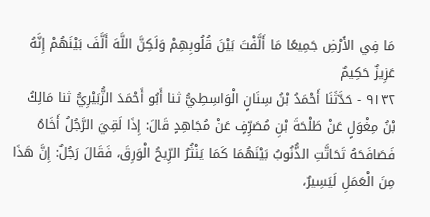مَا فِي الأَرْضِ جَمِيعًا مَا أَلَّفْتَ بَيْنَ قُلُوبِهِمْ وَلَكِنَّ اللَّهَ أَلَّفَ بَيْنَهُمْ إِنَّهُ عَزِيزٌ حَكِيمٌ
٩١٣٢ - حَدَّثَنَا أَحْمَدُ بْنُ سِنَانٍ الْوَاسِطِيُّ ثنا أَبُو أَحْمَدَ الزُّبَيْرِيُّ ثنا مَالِكُ بْنُ مِغْوَلٍ عَنْ طَلْحَةَ بْنِ مُصَرِّفٍ عَنْ مُجَاهِدٍ قَالَ: إِذَا لَقِيَ الرَّجُلُ أَخَاهُ فَصَافَحَهُ تَحَاتَّتِ الذُّنُوبُ بَيْنَهُمَا كَمَا يَنْثُرُ الرِّيحُ الْوَرِقَ، فَقَالَ رَجُلٌ: إِنَّ هَذَا مِنَ الْعَمَلِ لَيَسِيرٌ،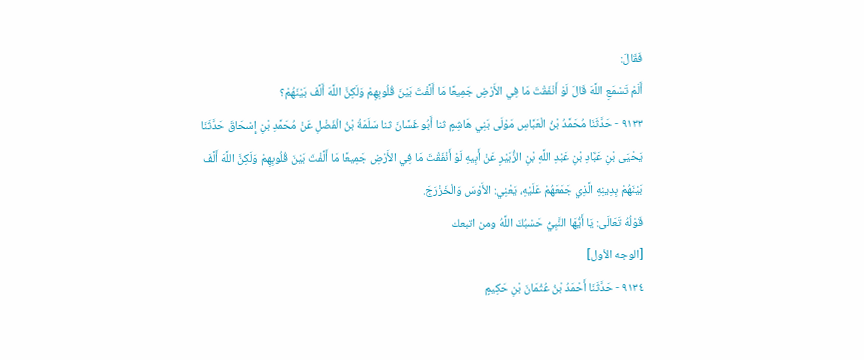فَقَالَ:
أَلَمْ تَسْمَعِ اللَّهَ قَالَ لَوْ أَنْفَقْتَ مَا فِي الأَرْضِ جَمِيعًا مَا أَلَّفْتَ بَيْنَ قُلُوبِهِمْ وَلَكِنَّ اللَّهَ أَلَّفَ بَيْنَهُمْ؟
٩١٣٣ - حَدَّثَنَا مُحَمَّدُ بْنُ الْعَبَّاسِ مَوْلَى بَنِي هَاشِمٍ ثنا أَبُو غَسَّانَ ثنا سَلَمَةُ بْنُ الْفَضْلِ عَنْ مُحَمَّدِ بْنِ إِسْحَاقَ حَدَّثَنَا يَحْيَى بْنِ عَبَّادِ بْنِ عَبْدِ اللَّهِ بْنِ الزُّبَيْرِ عَنْ أَبِيهِ لَوْ أَنْفَقْتَ مَا فِي الأَرْضِ جَمِيعًا مَا أَلَّفْتَ بَيْنَ قُلُوبِهِمْ وَلَكِنَّ اللَّهَ أَلَّفَ بَيْنَهُمْ بِدِينِهِ الَّذِي جَمَعَهُمْ عَلَيْهِ، يَعْنِي: الأَوْسَ وَالْخَزْرَجَ.
قَوْلُهُ تَعَالَى: يَا أَيُّهَا النَّبِيُّ حَسْبُكَ اللَّهُ ومن اتبعك
[الوجه الأول]
٩١٣٤ - حَدَّثَنَا أَحْمَدُ بْنُ عُثْمَانَ بْنِ حَكِيمٍ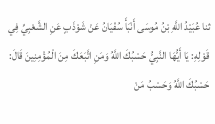ثنا عُبَيْدُ اللَّهِ بْنُ مُوسَى أَنْبَأَ سُفْيَانُ عَنْ شَوْذَبٍ عَنِ الشَّعْبِيِّ فِي قَوْلِهِ: يَا أَيُّهَا النَّبِيُّ حَسْبُكَ اللَّهُ وَمَنِ اتَّبَعَكَ مِنَ الْمُؤْمِنِينَ قَالَ: حَسْبُكَ اللَّهُ وَحَسْبُ مَنْ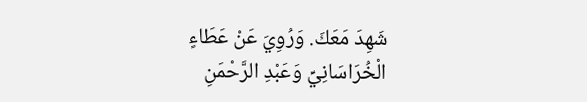شَهِدَ مَعَكَ. وَرُوِيَ عَنْ عَطَاءٍ الْخُرَاسَانِيِّ وَعَبْدِ الرَّحْمَنِ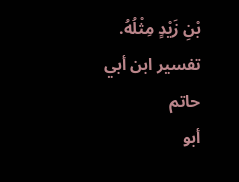بْنِ زَيْدٍ مِثْلُهُ.
تفسير ابن أبي حاتم
أبو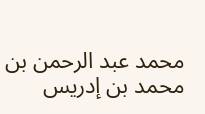محمد عبد الرحمن بن محمد بن إدريس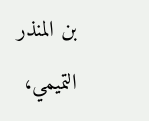بن المنذر التميمي،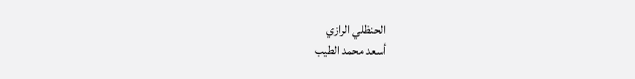الحنظلي الرازي
أسعد محمد الطيب